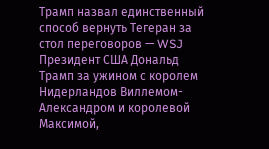Трамп назвал единственный способ вернуть Тегеран за стол переговоров — WSJ
Президент США Дональд Трамп за ужином с королем Нидерландов Виллемом-Александром и королевой Максимой,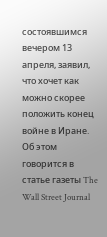состоявшимся вечером 13 апреля, заявил, что хочет как можно скорее положить конец войне в Иране.
Об этом говорится в статье газеты The Wall Street Journal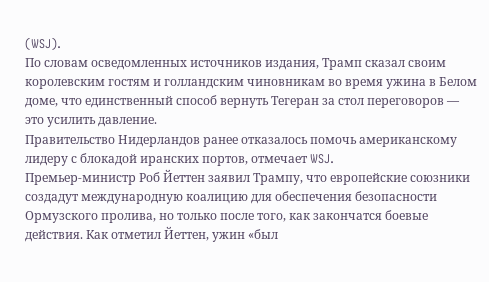(WSJ).
По словам осведомленных источников издания, Трамп сказал своим королевским гостям и голландским чиновникам во время ужина в Белом доме, что единственный способ вернуть Тегеран за стол переговоров — это усилить давление.
Правительство Нидерландов ранее отказалось помочь американскому лидеру с блокадой иранских портов, отмечает WSJ.
Премьер-министр Роб Йеттен заявил Трампу, что европейские союзники создадут международную коалицию для обеспечения безопасности Ормузского пролива, но только после того, как закончатся боевые действия. Как отметил Йеттен, ужин «был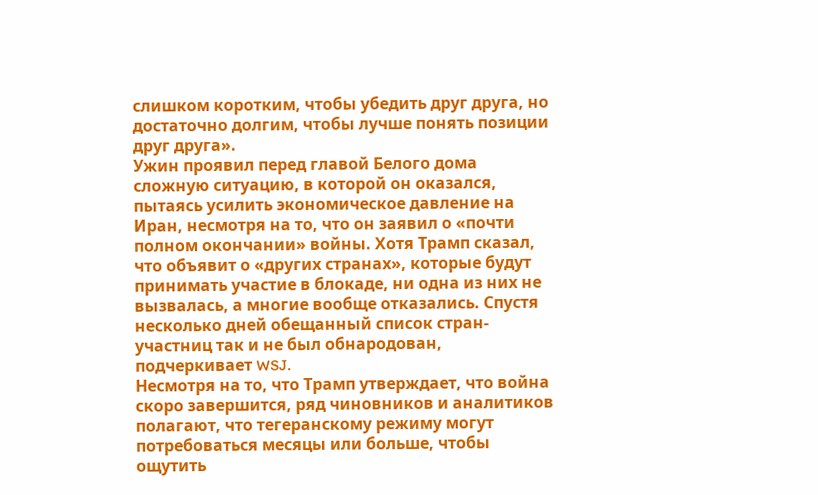слишком коротким, чтобы убедить друг друга, но достаточно долгим, чтобы лучше понять позиции друг друга».
Ужин проявил перед главой Белого дома сложную ситуацию, в которой он оказался, пытаясь усилить экономическое давление на Иран, несмотря на то, что он заявил о «почти полном окончании» войны. Хотя Трамп сказал, что объявит о «других странах», которые будут принимать участие в блокаде, ни одна из них не вызвалась, а многие вообще отказались. Спустя несколько дней обещанный список стран-участниц так и не был обнародован, подчеркивает WSJ.
Несмотря на то, что Трамп утверждает, что война скоро завершится, ряд чиновников и аналитиков полагают, что тегеранскому режиму могут потребоваться месяцы или больше, чтобы ощутить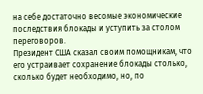на себе достаточно весомые экономические последствия блокады и уступить за столом переговоров.
Президент США сказал своим помощникам, что его устраивает сохранение блокады столько, сколько будет необходимо, но, по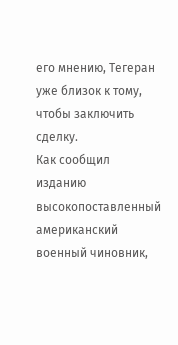его мнению, Тегеран уже близок к тому, чтобы заключить сделку.
Как сообщил изданию высокопоставленный американский военный чиновник,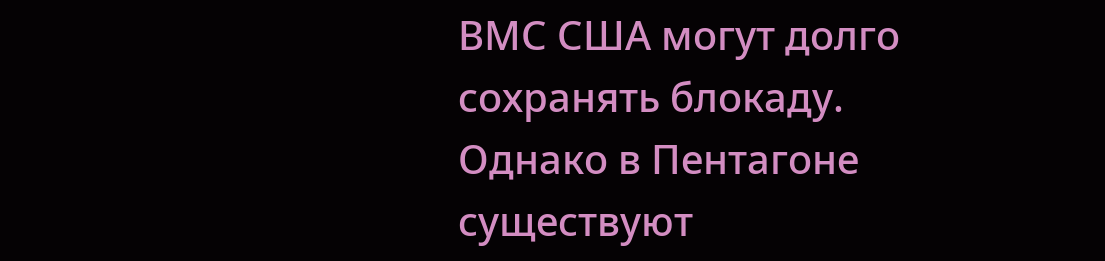ВМС США могут долго сохранять блокаду. Однако в Пентагоне существуют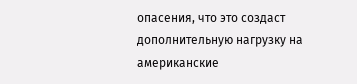опасения, что это создаст дополнительную нагрузку на американские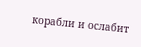корабли и ослабит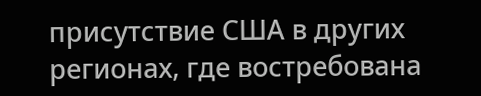присутствие США в других регионах, где востребована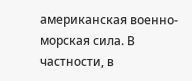американская военно-морская сила. В частности, в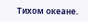Тихом океане.